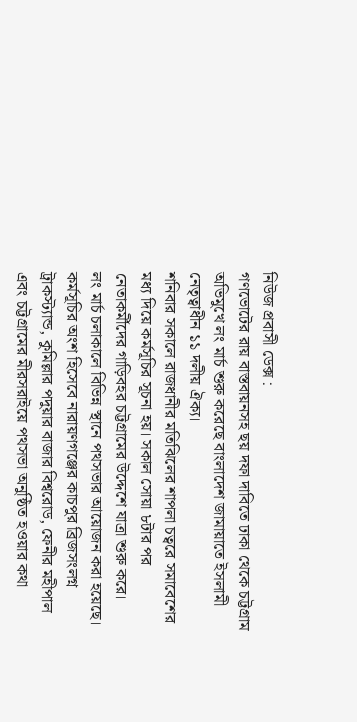নিউজ প্রবাসী ডেক্স :
গণভোটের রায় বাস্তবায়নসহ ছয় দফা দাবিতে ঢাকা থেকে চট্টগ্রাম অভিমুখে লং মার্চ শুরু করেছে বাংলাদেশ জামায়াতে ইসলামী নেতৃত্বাধীন ১১ দলীয় ঐক্য।
শনিবার সকালে রাজধানীর মতিঝিলের শাপলা চত্বরে সমাবেশের মধ্য দিয়ে কর্মসূচির সূচনা হয়। সকাল সোয়া ৮টার পর নেতাকর্মীদের গাড়িবহর চট্টগ্রামের উদ্দেশে যাত্রা শুরু করে।
লং মার্চ চলাকালে বিভিন্ন স্থানে পথসভার আয়োজন করা হয়েছে। কর্মসূচির অংশ হিসেবে নারায়ণগঞ্জের কাচপুর ব্রিজসংলগ্ন ট্রাকস্ট্যান্ড, কুমিল্লার পদুয়ার বাজার বিশ্বরোড, ফেনীর মহীপাল এবং চট্টগ্রামের মীরসরাইয়ে পথসভা অনুষ্ঠিত হওয়ার কথা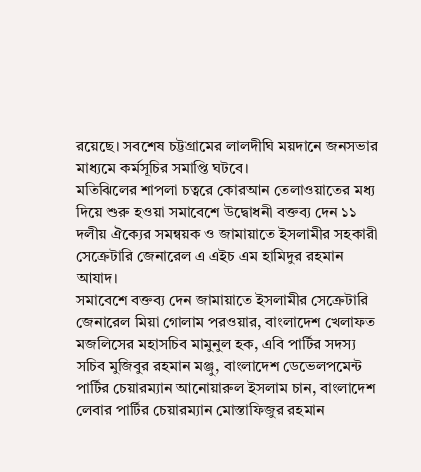রয়েছে। সবশেষ চট্টগ্রামের লালদীঘি ময়দানে জনসভার মাধ্যমে কর্মসূচির সমাপ্তি ঘটবে।
মতিঝিলের শাপলা চত্বরে কোরআন তেলাওয়াতের মধ্য দিয়ে শুরু হওয়া সমাবেশে উদ্বোধনী বক্তব্য দেন ১১ দলীয় ঐক্যের সমন্বয়ক ও জামায়াতে ইসলামীর সহকারী সেক্রেটারি জেনারেল এ এইচ এম হামিদুর রহমান আযাদ।
সমাবেশে বক্তব্য দেন জামায়াতে ইসলামীর সেক্রেটারি জেনারেল মিয়া গোলাম পরওয়ার, বাংলাদেশ খেলাফত মজলিসের মহাসচিব মামুনুল হক, এবি পার্টির সদস্য সচিব মুজিবুর রহমান মঞ্জু, বাংলাদেশ ডেভেলপমেন্ট পার্টির চেয়ারম্যান আনোয়ারুল ইসলাম চান, বাংলাদেশ লেবার পার্টির চেয়ারম্যান মোস্তাফিজুর রহমান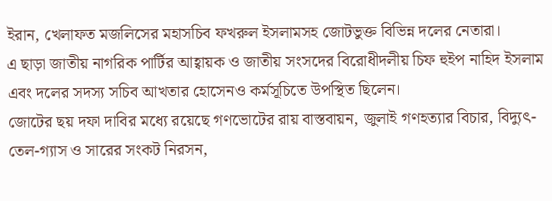ইরান, খেলাফত মজলিসের মহাসচিব ফখরুল ইসলামসহ জোটভুক্ত বিভিন্ন দলের নেতারা।
এ ছাড়া জাতীয় নাগরিক পার্টির আহ্বায়ক ও জাতীয় সংসদের বিরোধীদলীয় চিফ হুইপ নাহিদ ইসলাম এবং দলের সদস্য সচিব আখতার হোসেনও কর্মসূচিতে উপস্থিত ছিলেন।
জোটের ছয় দফা দাবির মধ্যে রয়েছে গণভোটের রায় বাস্তবায়ন, জুলাই গণহত্যার বিচার, বিদ্যুৎ-তেল-গ্যাস ও সারের সংকট নিরসন,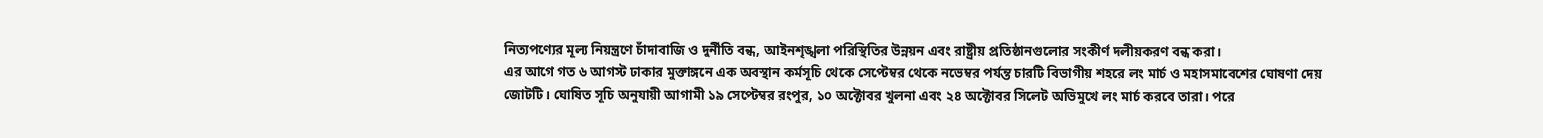নিত্যপণ্যের মূল্য নিয়ন্ত্রণে চাঁদাবাজি ও দুর্নীতি বন্ধ, আইনশৃঙ্খলা পরিস্থিতির উন্নয়ন এবং রাষ্ট্রীয় প্রতিষ্ঠানগুলোর সংকীর্ণ দলীয়করণ বন্ধ করা।
এর আগে গত ৬ আগস্ট ঢাকার মুক্তাঙ্গনে এক অবস্থান কর্মসূচি থেকে সেপ্টেম্বর থেকে নভেম্বর পর্যন্ত চারটি বিভাগীয় শহরে লং মার্চ ও মহাসমাবেশের ঘোষণা দেয় জোটটি। ঘোষিত সূচি অনুযায়ী আগামী ১৯ সেপ্টেম্বর রংপুর, ১০ অক্টোবর খুলনা এবং ২৪ অক্টোবর সিলেট অভিমুখে লং মার্চ করবে তারা। পরে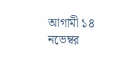আগামী ১৪ নভেম্বর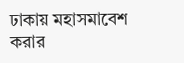ঢাকায় মহাসমাবেশ করার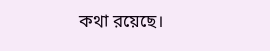কথা রয়েছে।